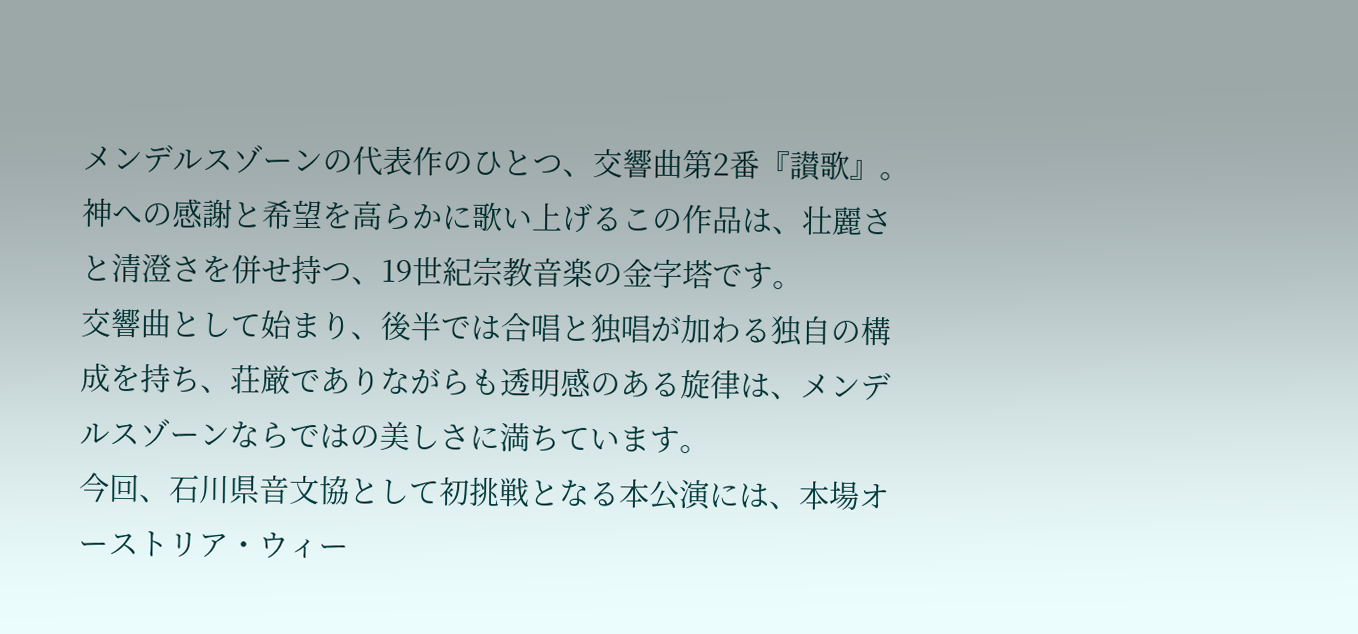メンデルスゾーンの代表作のひとつ、交響曲第2番『讃歌』。
神への感謝と希望を高らかに歌い上げるこの作品は、壮麗さと清澄さを併せ持つ、19世紀宗教音楽の金字塔です。
交響曲として始まり、後半では合唱と独唱が加わる独自の構成を持ち、荘厳でありながらも透明感のある旋律は、メンデルスゾーンならではの美しさに満ちています。
今回、石川県音文協として初挑戦となる本公演には、本場オーストリア・ウィー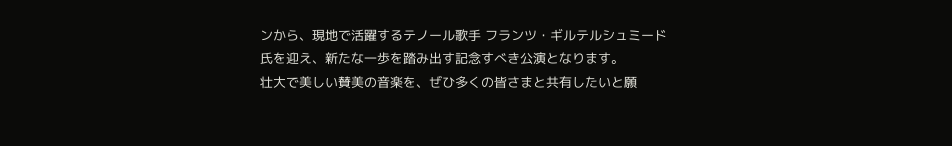ンから、現地で活躍するテノール歌手 フランツ・ギルテルシュミード 氏を迎え、新たな一歩を踏み出す記念すべき公演となります。
壮大で美しい賛美の音楽を、ぜひ多くの皆さまと共有したいと願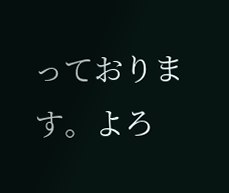っております。よろ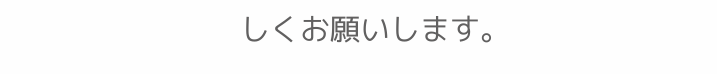しくお願いします。